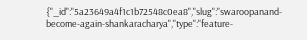{"_id":"5a23649a4f1c1b72548c0ea8","slug":"swaroopanand-become-again-shankaracharya","type":"feature-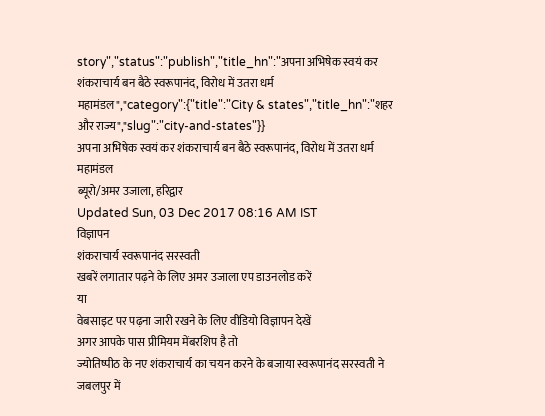story","status":"publish","title_hn":"अपना अभिषेक स्वयं कर शंकराचार्य बन बैठे स्वरूपानंद, विरोध में उतरा धर्म महामंडल","category":{"title":"City & states","title_hn":"शहर और राज्य","slug":"city-and-states"}}
अपना अभिषेक स्वयं कर शंकराचार्य बन बैठे स्वरूपानंद, विरोध में उतरा धर्म महामंडल
ब्यूरो/अमर उजाला, हरिद्वार
Updated Sun, 03 Dec 2017 08:16 AM IST
विज्ञापन
शंकराचार्य स्वरूपानंद सरस्वती
खबरें लगातार पढ़ने के लिए अमर उजाला एप डाउनलोड करें
या
वेबसाइट पर पढ़ना जारी रखने के लिए वीडियो विज्ञापन देखें
अगर आपके पास प्रीमियम मेंबरशिप है तो
ज्योतिष्पीठ के नए शंकराचार्य का चयन करने के बजाया स्वरूपानंद सरस्वती ने जबलपुर में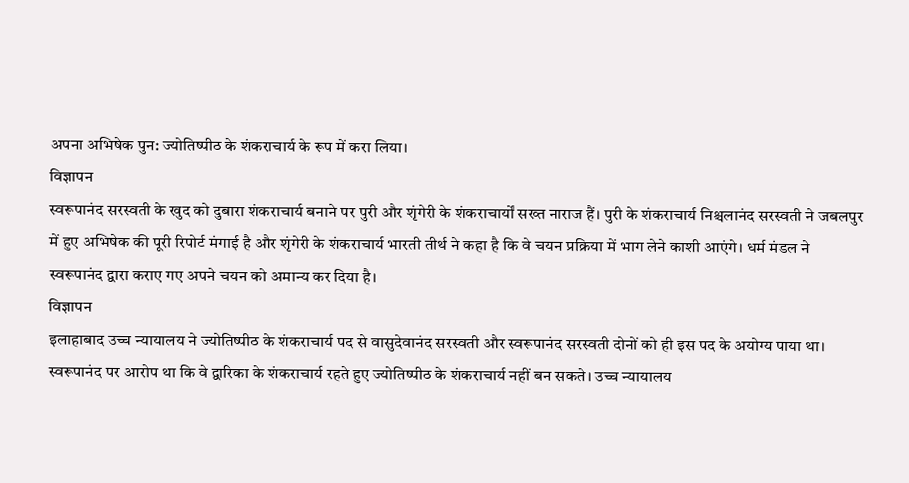अपना अभिषेक पुन: ज्योतिष्पीठ के शंकराचार्य के रूप में करा लिया।
विज्ञापन
स्वरूपानंद सरस्वती के खुद को दुबारा शंकराचार्य बनाने पर पुरी और शृंगेरी के शंकराचार्यों सख्त नाराज हैं। पुरी के शंकराचार्य निश्चलानंद सरस्वती ने जबलपुर में हुए अभिषेक की पूरी रिपोर्ट मंगाई है और शृंगेरी के शंकराचार्य भारती तीर्थ ने कहा है कि वे चयन प्रक्रिया में भाग लेने काशी आएंगे। धर्म मंडल ने स्वरूपानंद द्वारा कराए गए अपने चयन को अमान्य कर दिया है।
विज्ञापन
इलाहाबाद उच्च न्यायालय ने ज्योतिष्पीठ के शंकराचार्य पद से वासुदेवानंद सरस्वती और स्वरूपानंद सरस्वती दोनों को ही इस पद के अयोग्य पाया था। स्वरूपानंद पर आरोप था कि वे द्वारिका के शंकराचार्य रहते हुए ज्योतिष्पीठ के शंकराचार्य नहीं बन सकते। उच्च न्यायालय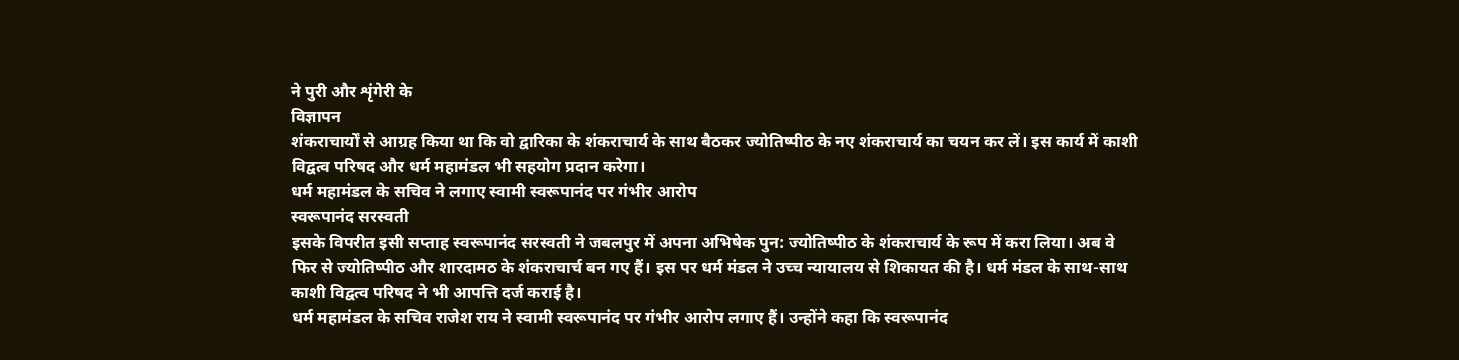ने पुरी और शृंगेरी के
विज्ञापन
शंकराचार्यों से आग्रह किया था कि वो द्वारिका के शंकराचार्य के साथ बैठकर ज्योतिष्पीठ के नए शंकराचार्य का चयन कर लें। इस कार्य में काशी विद्वत्व परिषद और धर्म महामंडल भी सहयोग प्रदान करेगा।
धर्म महामंडल के सचिव ने लगाए स्वामी स्वरूपानंद पर गंभीर आरोप
स्वरूपानंद सरस्वती
इसके विपरीत इसी सप्ताह स्वरूपानंद सरस्वती ने जबलपुर में अपना अभिषेक पुन: ज्योतिष्पीठ के शंकराचार्य के रूप में करा लिया। अब वे फिर से ज्योतिष्पीठ और शारदामठ के शंकराचार्च बन गए हैं। इस पर धर्म मंडल ने उच्च न्यायालय से शिकायत की है। धर्म मंडल के साथ-साथ काशी विद्वत्व परिषद ने भी आपत्ति दर्ज कराई है।
धर्म महामंडल के सचिव राजेश राय ने स्वामी स्वरूपानंद पर गंभीर आरोप लगाए हैं। उन्होंने कहा कि स्वरूपानंद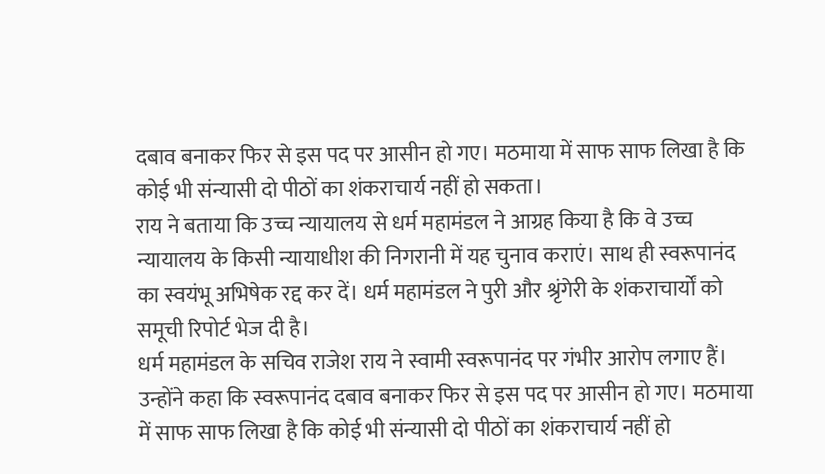दबाव बनाकर फिर से इस पद पर आसीन हो गए। मठमाया में साफ साफ लिखा है कि कोई भी संन्यासी दो पीठों का शंकराचार्य नहीं हो सकता।
राय ने बताया कि उच्च न्यायालय से धर्म महामंडल ने आग्रह किया है कि वे उच्च न्यायालय के किसी न्यायाधीश की निगरानी में यह चुनाव कराएं। साथ ही स्वरूपानंद का स्वयंभू अभिषेक रद्द कर दें। धर्म महामंडल ने पुरी और श्रृंगेरी के शंकराचार्यों को समूची रिपोर्ट भेज दी है।
धर्म महामंडल के सचिव राजेश राय ने स्वामी स्वरूपानंद पर गंभीर आरोप लगाए हैं। उन्होंने कहा कि स्वरूपानंद दबाव बनाकर फिर से इस पद पर आसीन हो गए। मठमाया में साफ साफ लिखा है कि कोई भी संन्यासी दो पीठों का शंकराचार्य नहीं हो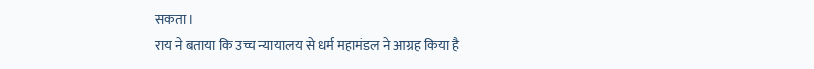सकता।
राय ने बताया कि उच्च न्यायालय से धर्म महामंडल ने आग्रह किया है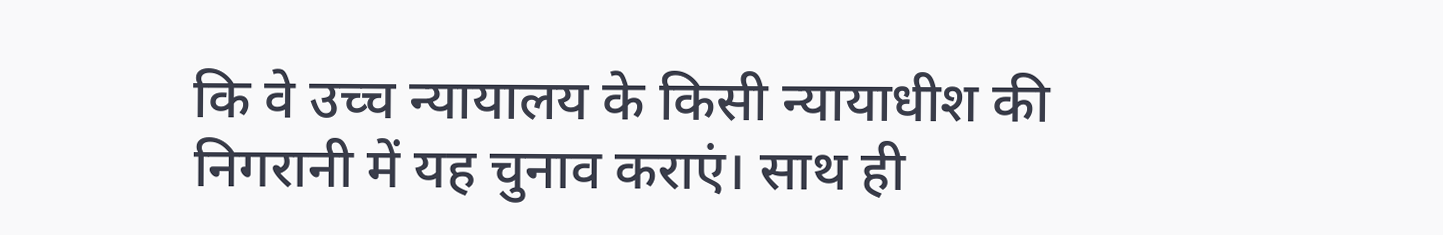कि वे उच्च न्यायालय के किसी न्यायाधीश की निगरानी में यह चुनाव कराएं। साथ ही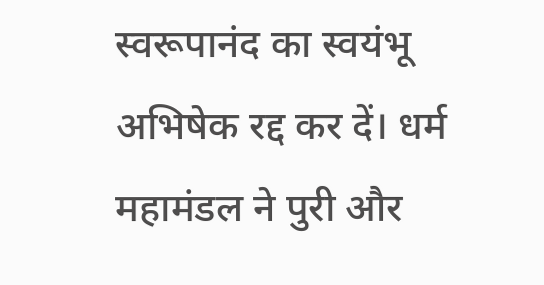स्वरूपानंद का स्वयंभू अभिषेक रद्द कर दें। धर्म महामंडल ने पुरी और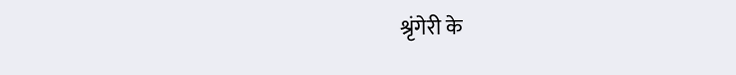श्रृंगेरी के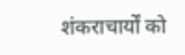शंकराचार्यों को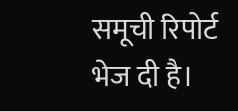समूची रिपोर्ट भेज दी है।